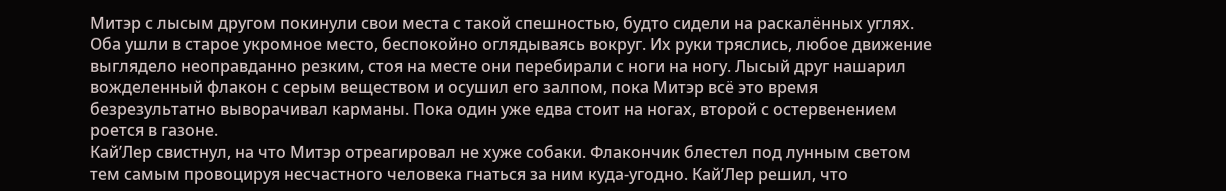Митэр с лысым другом покинули свои места с такой спешностью, будто сидели на раскалённых углях. Оба ушли в старое укромное место, беспокойно оглядываясь вокруг. Их руки тряслись, любое движение выглядело неоправданно резким, стоя на месте они перебирали с ноги на ногу. Лысый друг нашарил вожделенный флакон с серым веществом и осушил его залпом, пока Митэр всё это время безрезультатно выворачивал карманы. Пока один уже едва стоит на ногах, второй с остервенением роется в газоне.
Кай’Лер свистнул, на что Митэр отреагировал не хуже собаки. Флакончик блестел под лунным светом тем самым провоцируя несчастного человека гнаться за ним куда-угодно. Кай’Лер решил, что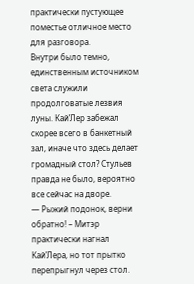практически пустующее поместье отличное место для разговора.
Внутри было темно, единственным источником света служили продолговатые лезвия луны. Кай’Лер забежал скорее всего в банкетный зал, иначе что здесь делает громадный стол? Стульев правда не было, вероятно все сейчас на дворе.
— Рыжий подонок, верни обратно! – Митэр практически нагнал Кай’Лера, но тот прытко перепрыгнул через стол.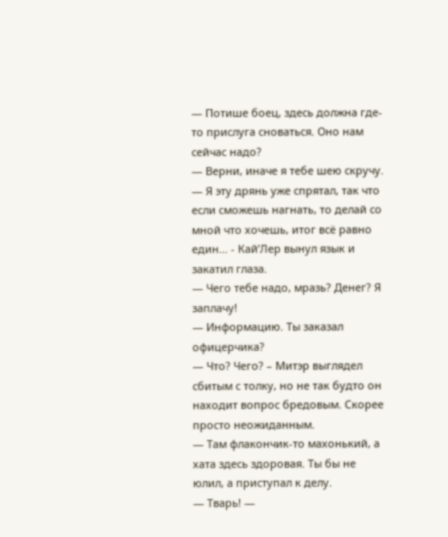— Потише боец, здесь должна где-то прислуга сноваться. Оно нам сейчас надо?
— Верни, иначе я тебе шею скручу.
— Я эту дрянь уже спрятал, так что если сможешь нагнать, то делай со мной что хочешь, итог всё равно един… - Кай’Лер вынул язык и закатил глаза.
— Чего тебе надо, мразь? Денег? Я заплачу!
— Информацию. Ты заказал офицерчика?
— Что? Чего? – Митэр выглядел сбитым с толку, но не так будто он находит вопрос бредовым. Скорее просто неожиданным.
— Там флакончик-то махонький, а хата здесь здоровая. Ты бы не юлил, а приступал к делу.
— Тварь! —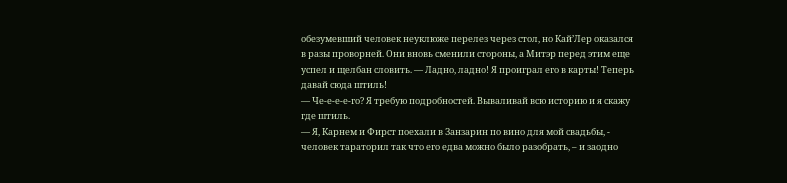обезумевший человек неуклюже перелез через стол, но Кай’Лер оказался в разы проворней. Они вновь сменили стороны, а Митэр перед этим еще успел и щелбан словить. — Ладно, ладно! Я проиграл его в карты! Теперь давай сюда штиль!
— Че-е-е-е-го? Я требую подробностей. Вываливай всю историю и я скажу где штиль.
— Я, Карнем и Фирст поехали в Занзарин по вино для мой свадьбы, - человек тараторил так что его едва можно было разобрать, – и заодно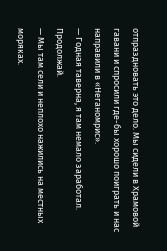отпраздновать это дело. Мы сидели в Храмовой гавани и спросили где-бы хорошо поиграть и нас направили в «Неганомрис».
— Годная таверна, я там немало заработал. Продолжай.
— Мы там сели и неплохо нажились на местных моряках.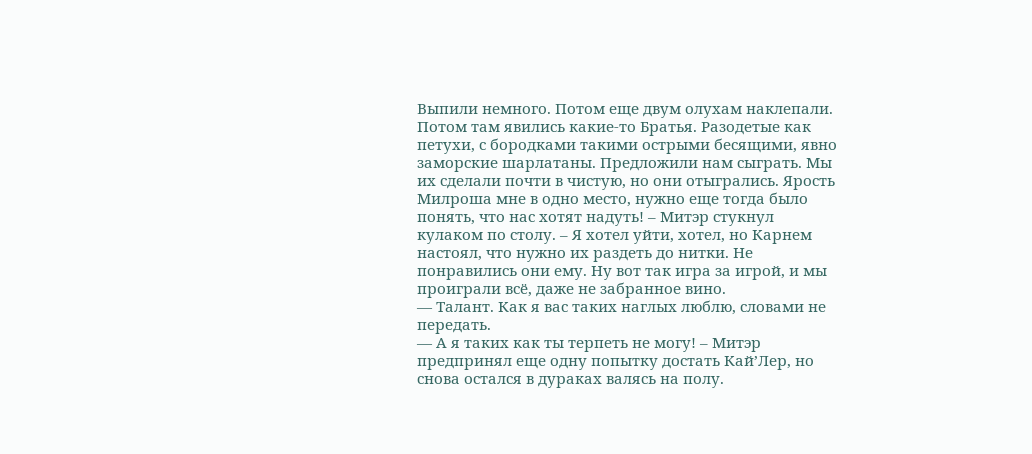Выпили немного. Потом еще двум олухам наклепали. Потом там явились какие-то Братья. Разодетые как петухи, с бородками такими острыми бесящими, явно заморские шарлатаны. Предложили нам сыграть. Мы их сделали почти в чистую, но они отыгрались. Ярость Милроша мне в одно место, нужно еще тогда было понять, что нас хотят надуть! – Митэр стукнул кулаком по столу. – Я хотел уйти, хотел, но Карнем настоял, что нужно их раздеть до нитки. Не понравились они ему. Ну вот так игра за игрой, и мы проиграли всё, даже не забранное вино.
— Талант. Как я вас таких наглых люблю, словами не передать.
— А я таких как ты терпеть не могу! – Митэр предпринял еще одну попытку достать Кай’Лер, но снова остался в дураках валясь на полу.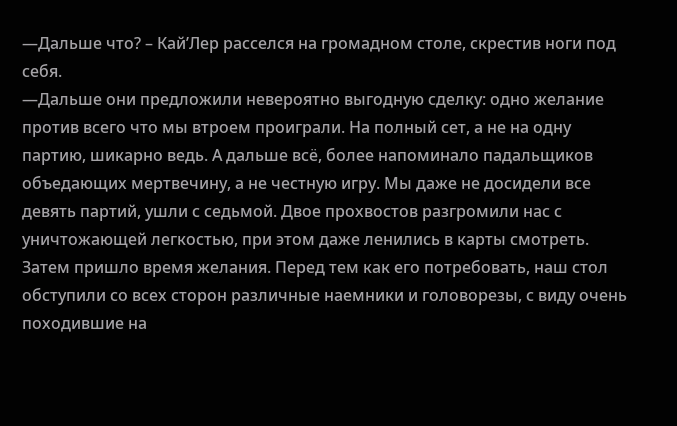—Дальше что? – Кай’Лер расселся на громадном столе, скрестив ноги под себя.
—Дальше они предложили невероятно выгодную сделку: одно желание против всего что мы втроем проиграли. На полный сет, а не на одну партию, шикарно ведь. А дальше всё, более напоминало падальщиков объедающих мертвечину, а не честную игру. Мы даже не досидели все девять партий, ушли с седьмой. Двое прохвостов разгромили нас с уничтожающей легкостью, при этом даже ленились в карты смотреть.
Затем пришло время желания. Перед тем как его потребовать, наш стол обступили со всех сторон различные наемники и головорезы, с виду очень походившие на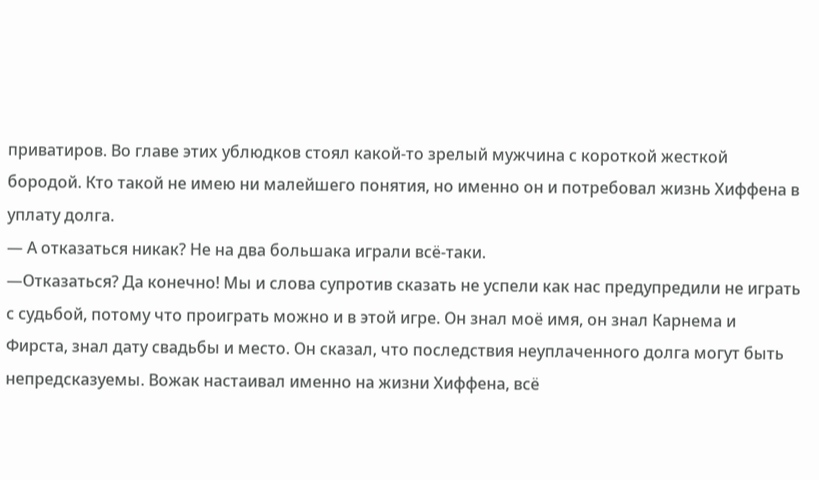приватиров. Во главе этих ублюдков стоял какой-то зрелый мужчина с короткой жесткой бородой. Кто такой не имею ни малейшего понятия, но именно он и потребовал жизнь Хиффена в уплату долга.
— А отказаться никак? Не на два большака играли всё-таки.
—Отказаться? Да конечно! Мы и слова супротив сказать не успели как нас предупредили не играть с судьбой, потому что проиграть можно и в этой игре. Он знал моё имя, он знал Карнема и Фирста, знал дату свадьбы и место. Он сказал, что последствия неуплаченного долга могут быть непредсказуемы. Вожак настаивал именно на жизни Хиффена, всё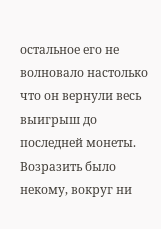остальное его не волновало настолько что он вернули весь выигрыш до последней монеты. Возразить было некому, вокруг ни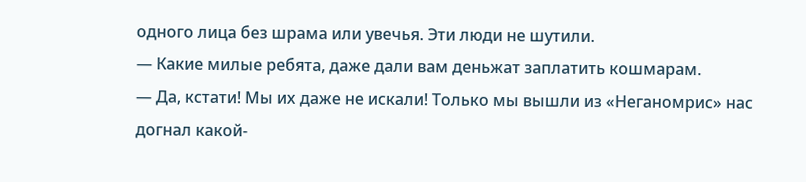одного лица без шрама или увечья. Эти люди не шутили.
— Какие милые ребята, даже дали вам деньжат заплатить кошмарам.
— Да, кстати! Мы их даже не искали! Только мы вышли из «Неганомрис» нас догнал какой-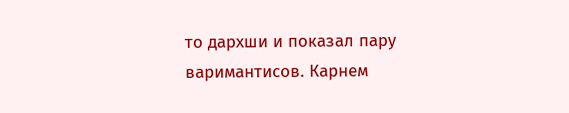то дархши и показал пару варимантисов. Карнем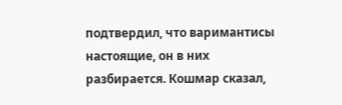подтвердил, что варимантисы настоящие, он в них разбирается. Кошмар сказал,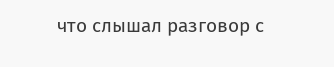что слышал разговор с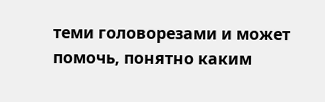теми головорезами и может помочь, понятно каким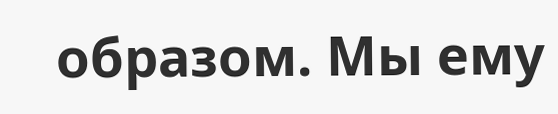образом. Мы ему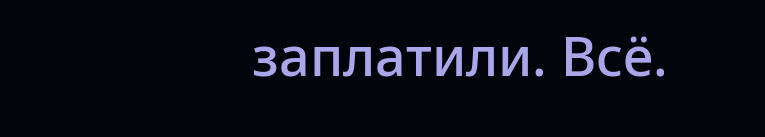заплатили. Всё.